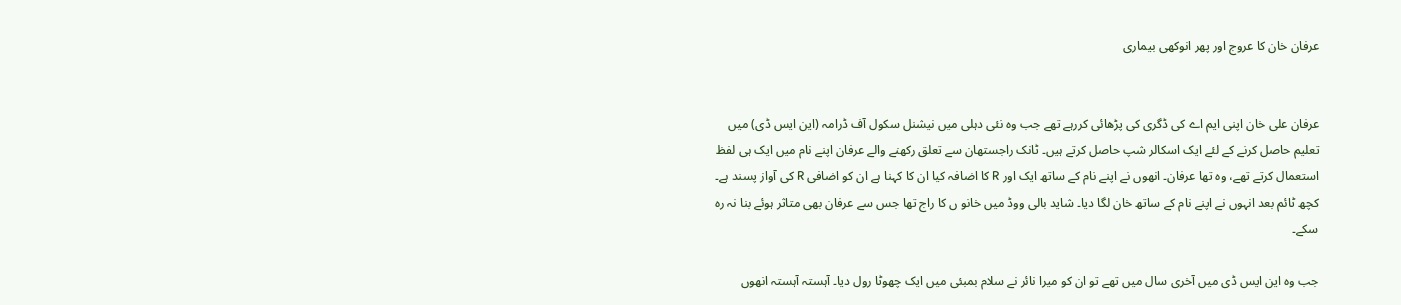عرفان خان کا عروج اور پھر انوکھی بیماری


عرفان علی خان اپنی ایم اے کی ڈگری کی پڑھائی کررہے تھے جب وہ نئی دہلی میں نیشنل سکول آف ڈرامہ (این ایس ڈی) میں تعلیم حاصل کرنے کے لئے ایک اسکالر شپ حاصل کرتے ہیں۔ ٹانک راجستھان سے تعلق رکھنے والے عرفان اپنے نام میں ایک ہی لفظ استعمال کرتے تھے، وہ تھا عرفان۔ انھوں نے اپنے نام کے ساتھ ایک اور R کا اضافہ کیا ان کا کہنا ہے ان کو اضافی R کی آواز پسند ہے۔ کچھ ٹائم بعد انہوں نے اپنے نام کے ساتھ خان لگا دیا۔ شاید بالی ووڈ میں خانو ں کا راج تھا جس سے عرفان بھی متاثر ہوئے بنا نہ رہ سکے۔

جب وہ این ایس ڈی میں آخری سال میں تھے تو ان کو میرا نائر نے سلام بمبئی میں ایک چھوٹا رول دیا۔ آہستہ آہستہ انھوں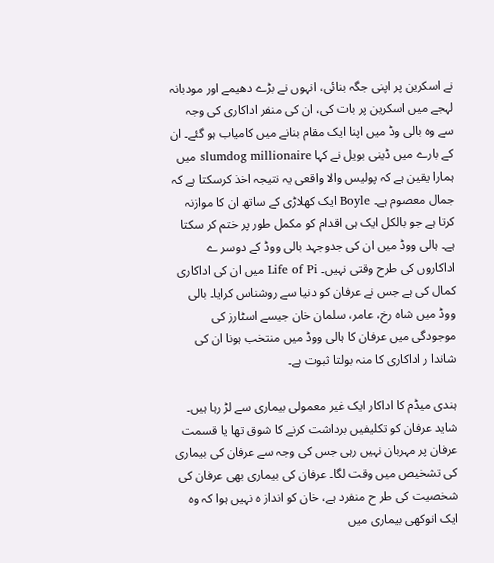نے اسکرین پر اپنی جگہ بنائی، انہوں نے بڑے دھیمے اور مودبانہ لہجے میں اسکرین پر بات کی، ان کی منفر اداکاری کی وجہ سے وہ بالی وڈ میں اپنا ایک مقام بنانے میں کامیاب ہو گئے۔ ان کے بارے میں ڈینی بویل نے کہا slumdog millionaire میں ہمارا یقین ہے کہ پولیس والا واقعی یہ نتیجہ اخذ کرسکتا ہے کہ جمال معصوم ہے۔ Boyle ایک کھلاڑی کے ساتھ ان کا موازنہ کرتا ہے جو بالکل ایک ہی اقدام کو مکمل طور پر ختم کر سکتا ہے۔ ہالی ووڈ میں ان کی جدوجہد بالی ووڈ کے دوسر ے اداکاروں کی طرح وقتی نہیں۔ Life of Pi میں ان کی اداکاری کمال کی ہے جس نے عرفان کو دنیا سے روشناس کرایا۔ بالی ووڈ میں شاہ رخ، عامر، سلمان خان جیسے اسٹارز کی موجودگی میں عرفان کا ہالی ووڈ میں منتخب ہونا ان کی شاندا ر اداکاری کا منہ بولتا ثبوت ہے۔

ہندی میڈم کا اداکار ایک غیر معمولی بیماری سے لڑ رہا ہیں۔ شاید عرفان کو تکلیفیں برداشت کرنے کا شوق تھا یا قسمت عرفان پر مہربان نہیں رہی جس کی وجہ سے عرفان کی بیماری کی تشخیص میں وقت لگا۔ عرفان کی بیماری بھی عرفان کی شخصیت کی طر ح منفرد ہے، خان کو انداز ہ نہیں ہوا کہ وہ ایک انوکھی بیماری میں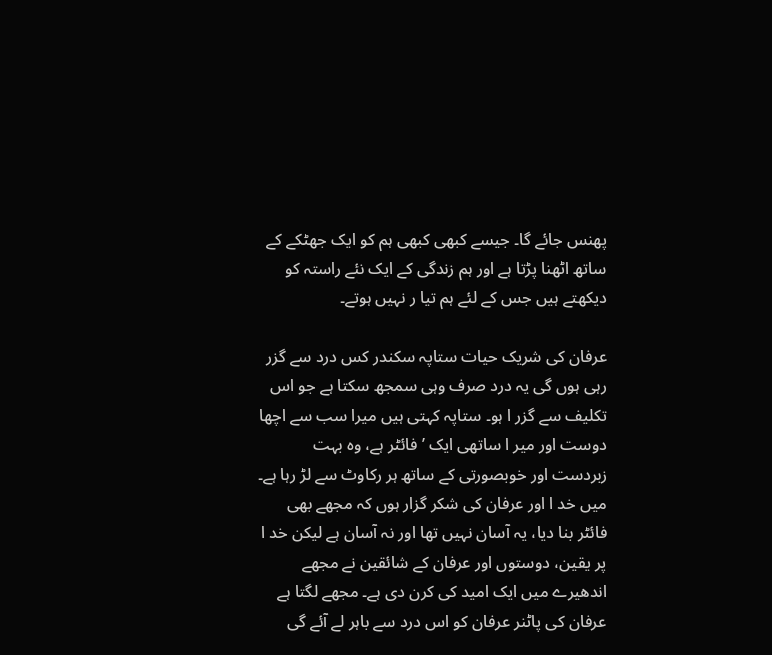پھنس جائے گا۔ جیسے کبھی کبھی ہم کو ایک جھٹکے کے ساتھ اٹھنا پڑتا ہے اور ہم زندگی کے ایک نئے راستہ کو دیکھتے ہیں جس کے لئے ہم تیا ر نہیں ہوتے۔

عرفان کی شریک حیات ستاپہ سکندر کس درد سے گزر رہی ہوں گی یہ درد صرف وہی سمجھ سکتا ہے جو اس تکلیف سے گزر ا ہو۔ ستاپہ کہتی ہیں میرا سب سے اچھا دوست اور میر ا ساتھی ایک ’ فائٹر ہے، وہ بہت زبردست اور خوبصورتی کے ساتھ ہر رکاوٹ سے لڑ رہا ہے۔ میں خد ا اور عرفان کی شکر گزار ہوں کہ مجھے بھی فائٹر بنا دیا، یہ آسان نہیں تھا اور نہ آسان ہے لیکن خد ا پر یقین، دوستوں اور عرفان کے شائقین نے مجھے اندھیرے میں ایک امید کی کرن دی ہے۔ مجھے لگتا ہے عرفان کی پاٹنر عرفان کو اس درد سے باہر لے آئے گی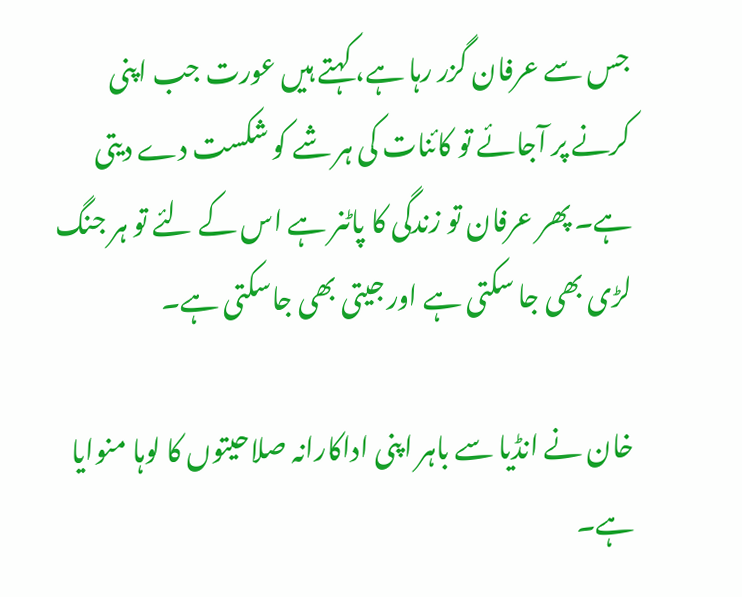جس سے عرفان گزر رہا ہے، کہتے ہیں عورت جب اپنی کرنے پر آجائے تو کائنات کی ہر شے کو شکست دے دیتی ہے۔ پھر عرفان تو زندگی کا پاٹنر ہے اس کے لئے تو ہر جنگ لڑی بھی جا سکتی ہے اور جیتی بھی جاسکتی ہے۔

خان نے انڈیا سے باہر اپنی اداکارانہ صلاحیتوں کا لوہا منوایا ہے۔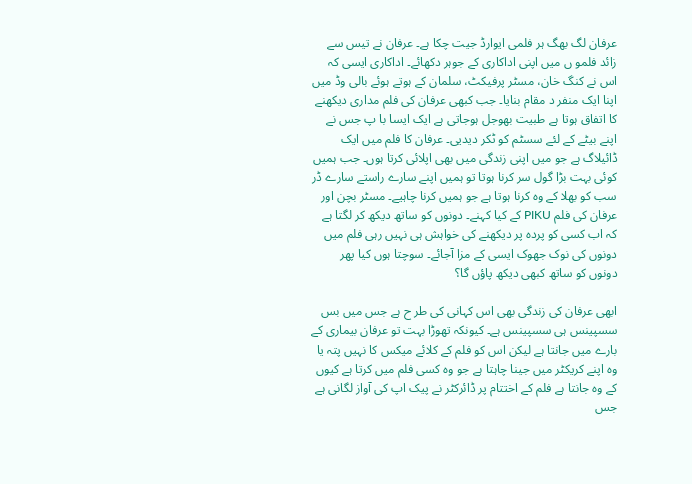عرفان لگ بھگ ہر فلمی ایوارڈ جیت چکا ہے۔ عرفان نے تیس سے زائد فلمو ں میں اپنی اداکاری کے جوہر دکھائے۔ اداکاری ایسی کہ اس نے کنگ خان، مسٹر پرفیکٹ، سلمان کے ہوتے ہوئے بالی وڈ میں اپنا ایک منفر د مقام بنایا۔ جب کبھی عرفان کی فلم مداری دیکھنے کا اتفاق ہوتا ہے طبیت بھوجل ہوجاتی ہے ایک ایسا با پ جس نے اپنے بیٹے کے لئے سسٹم کو ٹکر دیدیی۔ عرفان کا فلم میں ایک ڈائیلاگ ہے جو میں اپنی زندگی میں بھی اپلائی کرتا ہوں۔ جب ہمیں کوئی بہت بڑا گول سر کرنا ہوتا تو ہمیں اپنے سارے راستے سارے ڈر سب کو بھلا کے وہ کرنا ہوتا ہے جو ہمیں کرنا چاہیے۔ مسٹر بچن اور عرفان کی فلم PIKU کے کیا کہنے۔ دونوں کو ساتھ دیکھ کر لگتا ہے کہ اب کسی کو پردہ پر دیکھنے کی خواہش ہی نہیں رہی فلم میں دونوں کی نوک جھوک ایسی کے مزا آجائے۔ سوچتا ہوں کیا پھر دونوں کو ساتھ کبھی دیکھ پاؤں گا؟

ابھی عرفان کی زندگی بھی اس کہانی کی طر ح ہے جس میں بس سسپینس ہی سسپینس ہے۔ کیونکہ تھوڑا بہت تو عرفان بیماری کے بارے میں جانتا ہے لیکن اس کو فلم کے کلائے میکس کا نہیں پتہ یا وہ اپنے کریکٹر میں جینا چاہتا ہے جو وہ کسی فلم میں کرتا ہے کیوں کے وہ جانتا ہے فلم کے اختتام پر ڈائرکٹر نے پیک اپ کی آواز لگانی ہے جس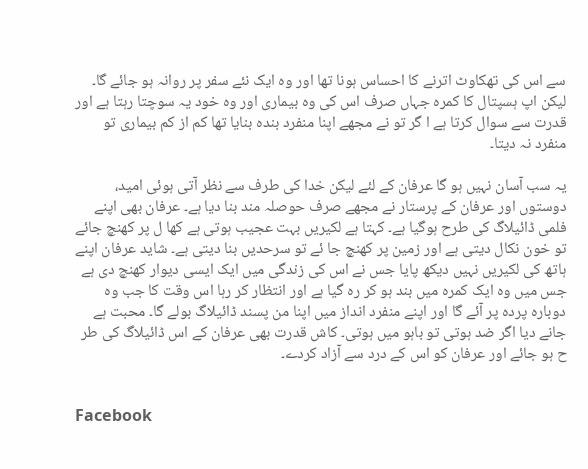سے اس کی تھکاوٹ اترنے کا احساس ہونا تھا اور وہ ایک نئے سفر پر روانہ ہو جائے گا۔ لیکن اپ ہسپتال کا کمرہ جہاں صرف اس کی وہ بیماری اور وہ خود یہ سوچتا رہتا ہے اور قدرت سے سوال کرتا ہے ا گر تو نے مجھے اپنا منفرد بندہ بنایا تھا کم از کم بیماری تو منفرد نہ دیتا۔

یہ سب آسان نہیں ہو گا عرفان کے لئے لیکن خدا کی طرف سے نظر آتی ہوئی امید، دوستوں اور عرفان کے پرستار نے مجھے صرف حوصلہ مند بنا دیا ہے۔ عرفان بھی اپنے فلمی ڈائیلاگ کی طرح ہوگیا ہے۔ کہتا ہے لکیریں بہت عجیب ہوتی ہے کھا ل پر کھنچ جائے تو خون نکال دیتی ہے اور زمین پر کھنچ جا ئے تو سرحدیں بنا دیتی ہے۔ شاید عرفان اپنے ہاتھ کی لکیریں نہیں دیکھ پایا جس نے اس کی زندگی میں ایک ایسی دیوار کھنچ دی ہے جس میں وہ ایک کمرہ میں بند ہو کر رہ گیا ہے اور انتظار کر رہا اس وقت کا جب وہ دوبارہ پردہ پر آئے گا اور اپنے منفرد انداز میں اپنا من پسند ڈائیلاگ بولے گا۔ محبت ہے جانے دیا اگر ضد ہوتی تو باہو میں ہوتی۔ کاش قدرت بھی عرفان کے اس ڈائیلاگ کی طر ح ہو جائے اور عرفان کو اس کے درد سے آزاد کردے۔


Facebook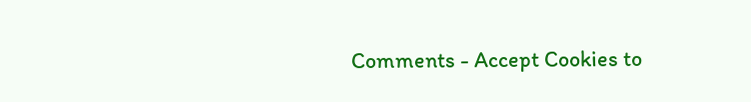Comments - Accept Cookies to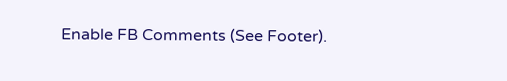Enable FB Comments (See Footer).